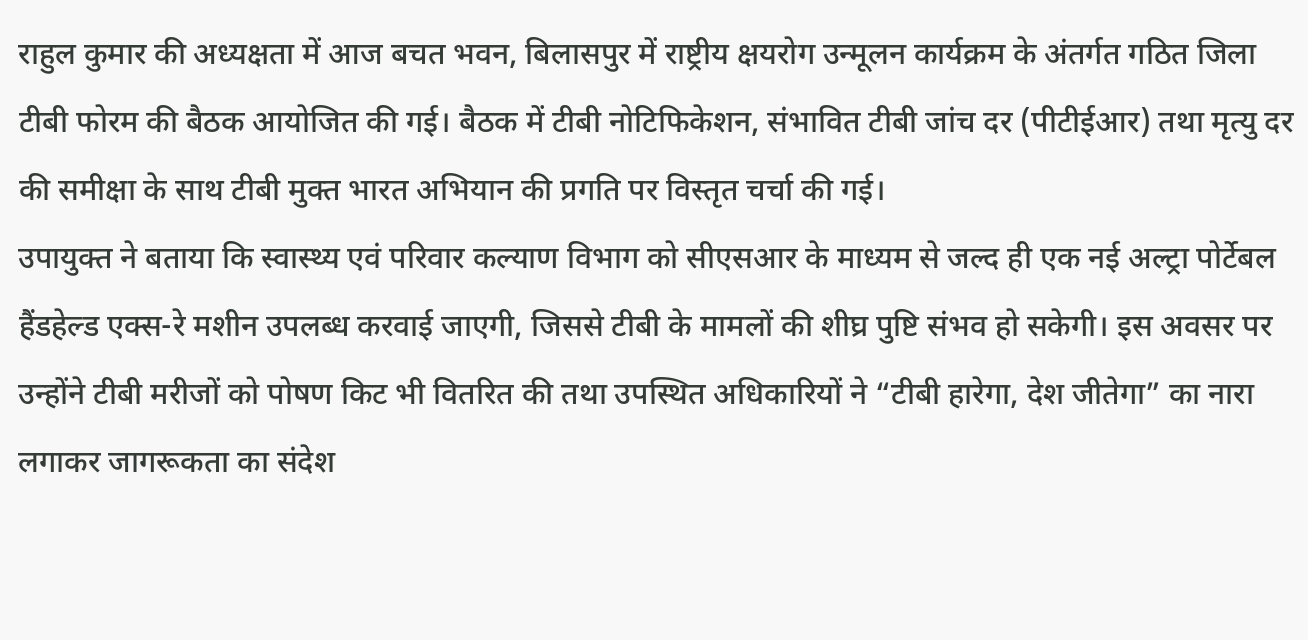राहुल कुमार की अध्यक्षता में आज बचत भवन, बिलासपुर में राष्ट्रीय क्षयरोग उन्मूलन कार्यक्रम के अंतर्गत गठित जिला टीबी फोरम की बैठक आयोजित की गई। बैठक में टीबी नोटिफिकेशन, संभावित टीबी जांच दर (पीटीईआर) तथा मृत्यु दर की समीक्षा के साथ टीबी मुक्त भारत अभियान की प्रगति पर विस्तृत चर्चा की गई।
उपायुक्त ने बताया कि स्वास्थ्य एवं परिवार कल्याण विभाग को सीएसआर के माध्यम से जल्द ही एक नई अल्ट्रा पोर्टेबल हैंडहेल्ड एक्स-रे मशीन उपलब्ध करवाई जाएगी, जिससे टीबी के मामलों की शीघ्र पुष्टि संभव हो सकेगी। इस अवसर पर उन्होंने टीबी मरीजों को पोषण किट भी वितरित की तथा उपस्थित अधिकारियों ने “टीबी हारेगा, देश जीतेगा” का नारा लगाकर जागरूकता का संदेश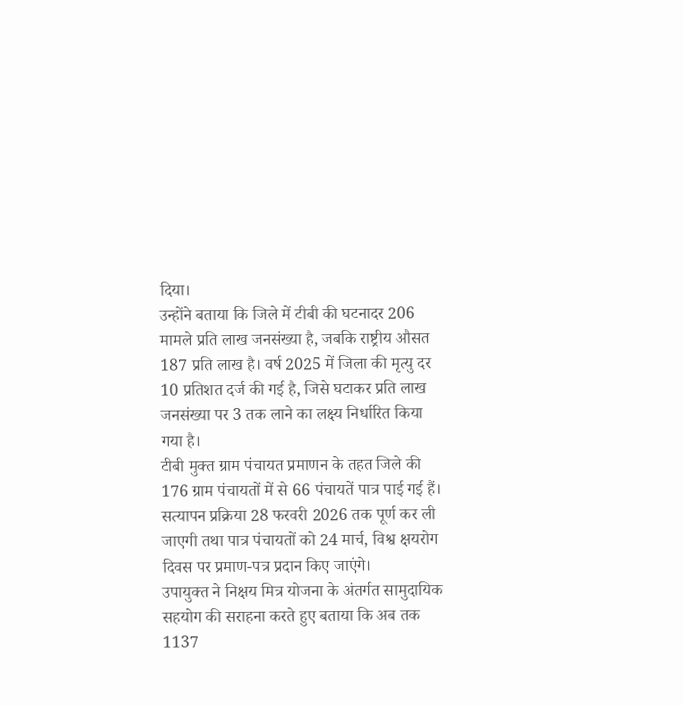दिया।
उन्होंने बताया कि जिले में टीबी की घटनादर 206 मामले प्रति लाख जनसंख्या है, जबकि राष्ट्रीय औसत 187 प्रति लाख है। वर्ष 2025 में जिला की मृत्यु दर 10 प्रतिशत दर्ज की गई है, जिसे घटाकर प्रति लाख जनसंख्या पर 3 तक लाने का लक्ष्य निर्धारित किया गया है।
टीबी मुक्त ग्राम पंचायत प्रमाणन के तहत जिले की 176 ग्राम पंचायतों में से 66 पंचायतें पात्र पाई गई हैं। सत्यापन प्रक्रिया 28 फरवरी 2026 तक पूर्ण कर ली जाएगी तथा पात्र पंचायतों को 24 मार्च, विश्व क्षयरोग दिवस पर प्रमाण-पत्र प्रदान किए जाएंगे।
उपायुक्त ने निक्षय मित्र योजना के अंतर्गत सामुदायिक सहयोग की सराहना करते हुए बताया कि अब तक 1137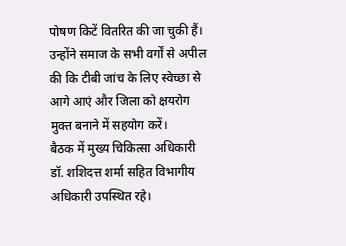पोषण किटें वितरित की जा चुकी हैं। उन्होंने समाज के सभी वर्गों से अपील की कि टीबी जांच के लिए स्वेच्छा से आगे आएं और जिला को क्षयरोग मुक्त बनाने में सहयोग करें।
बैठक में मुख्य चिकित्सा अधिकारी डॉ. शशिदत्त शर्मा सहित विभागीय अधिकारी उपस्थित रहे।